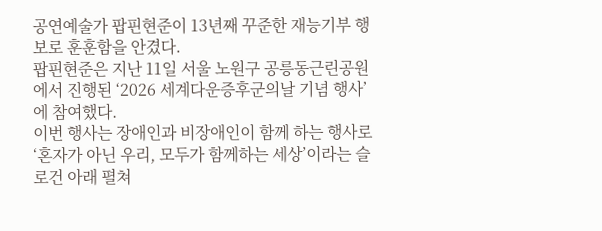공연예술가 팝핀현준이 13년째 꾸준한 재능기부 행보로 훈훈함을 안겼다.
팝핀현준은 지난 11일 서울 노원구 공릉동근린공원에서 진행된 ‘2026 세계다운증후군의날 기념 행사’에 참여했다.
이번 행사는 장애인과 비장애인이 함께 하는 행사로 ‘혼자가 아닌 우리, 모두가 함께하는 세상’이라는 슬로건 아래 펼쳐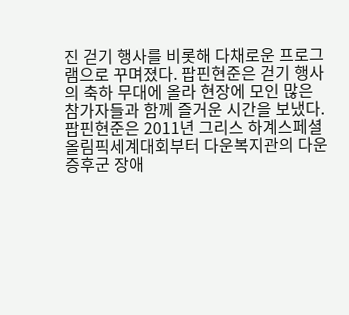진 걷기 행사를 비롯해 다채로운 프로그램으로 꾸며졌다. 팝핀현준은 걷기 행사의 축하 무대에 올라 현장에 모인 많은 참가자들과 함께 즐거운 시간을 보냈다.
팝핀현준은 2011년 그리스 하계스페셜올림픽세계대회부터 다운복지관의 다운증후군 장애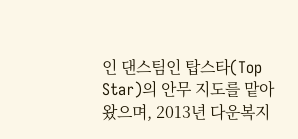인 댄스팀인 탑스타(Top Star)의 안무 지도를 맡아 왔으며, 2013년 다운복지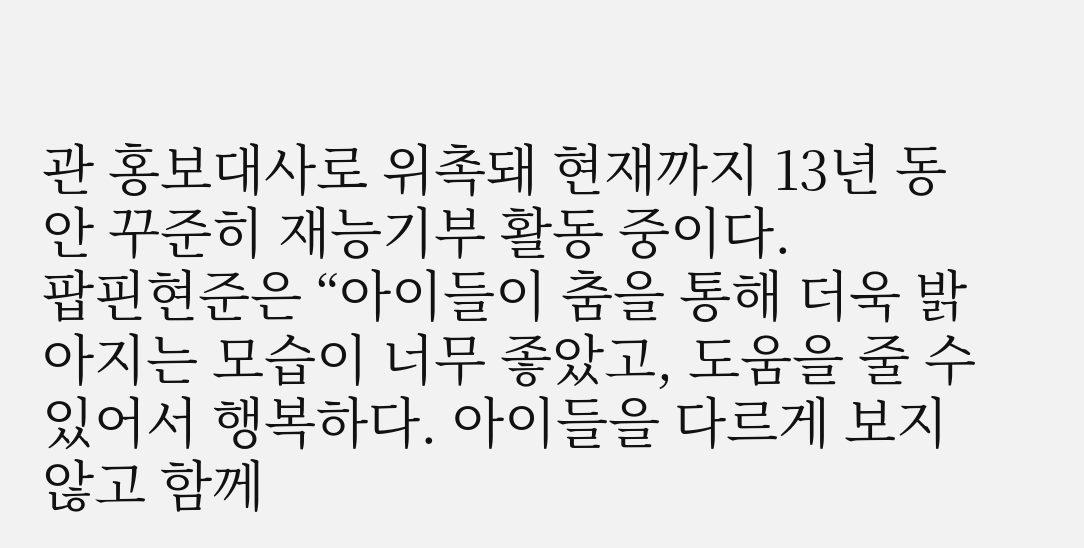관 홍보대사로 위촉돼 현재까지 13년 동안 꾸준히 재능기부 활동 중이다.
팝핀현준은 “아이들이 춤을 통해 더욱 밝아지는 모습이 너무 좋았고, 도움을 줄 수 있어서 행복하다. 아이들을 다르게 보지 않고 함께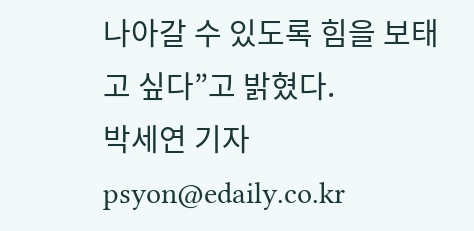나아갈 수 있도록 힘을 보태고 싶다”고 밝혔다.
박세연 기자 psyon@edaily.co.kr